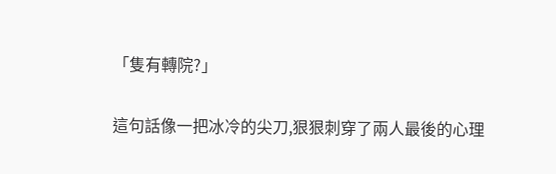「隻有轉院?」

這句話像一把冰冷的尖刀,狠狠刺穿了兩人最後的心理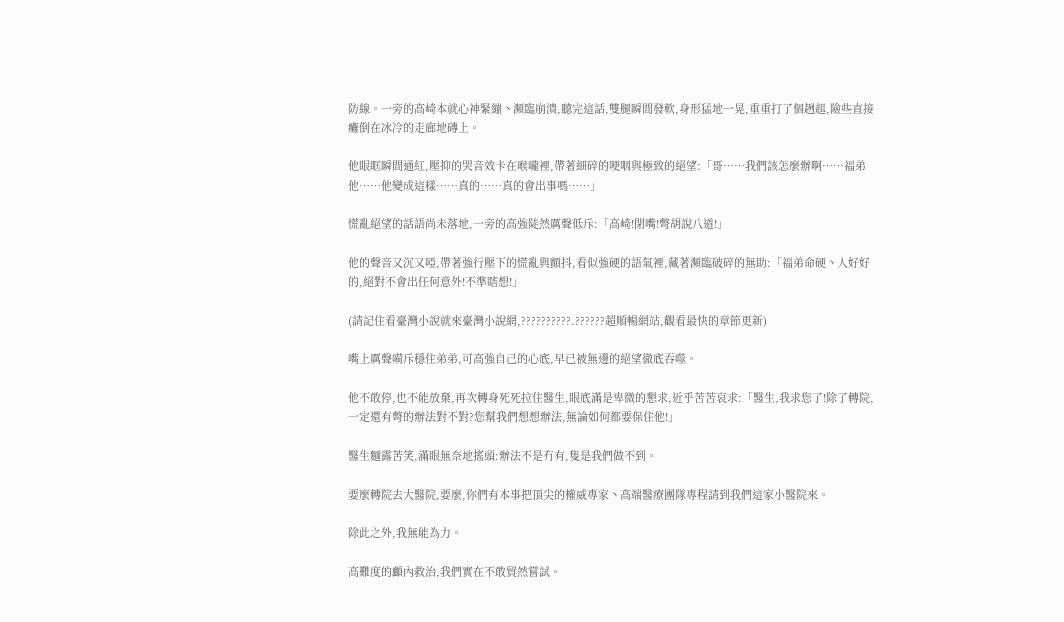防線。一旁的高崎本就心神緊繃丶瀕臨崩潰,聽完這話,雙腿瞬間發軟,身形猛地一晃,重重打了個趔趄,險些直接癱倒在冰冷的走廊地磚上。

他眼眶瞬間通紅,壓抑的哭音效卡在喉嚨裡,帶著細碎的哽咽與極致的絕望:「哥……我們該怎麼辦啊……福弟他……他變成這樣……真的……真的會出事嗎……」

慌亂絕望的話語尚未落地,一旁的高強陡然厲聲低斥:「高崎!閉嘴!彆胡說八道!」

他的聲音又沉又啞,帶著強行壓下的慌亂與顫抖,看似強硬的語氣裡,藏著瀕臨破碎的無助:「福弟命硬丶人好好的,絕對不會出任何意外!不準瞎想!」

(請記住看臺灣小說就來臺灣小說網,??????????.??????超順暢網站,觀看最快的章節更新)

嘴上厲聲嗬斥穩住弟弟,可高強自己的心底,早已被無邊的絕望徹底吞噬。

他不敢停,也不能放棄,再次轉身死死拉住醫生,眼底滿是卑微的懇求,近乎苦苦哀求:「醫生,我求您了!除了轉院,一定還有彆的辦法對不對?您幫我們想想辦法,無論如何都要保住他!」

醫生麵露苦笑,滿眼無奈地搖頭:辦法不是冇有,隻是我們做不到。

要麼轉院去大醫院,要麼,你們有本事把頂尖的權威專家丶高端醫療團隊專程請到我們這家小醫院來。

除此之外,我無能為力。

高難度的顱內救治,我們實在不敢貿然嘗試。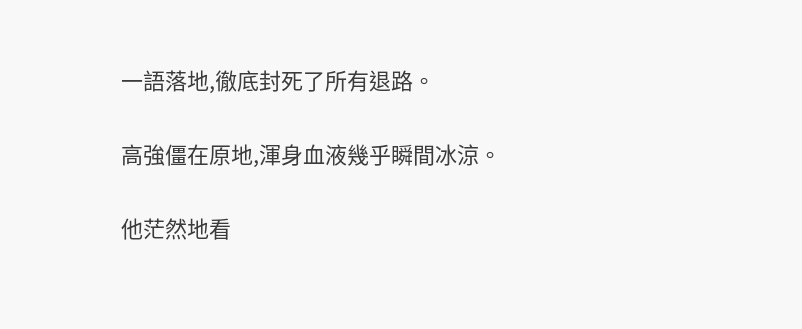一語落地,徹底封死了所有退路。

高強僵在原地,渾身血液幾乎瞬間冰涼。

他茫然地看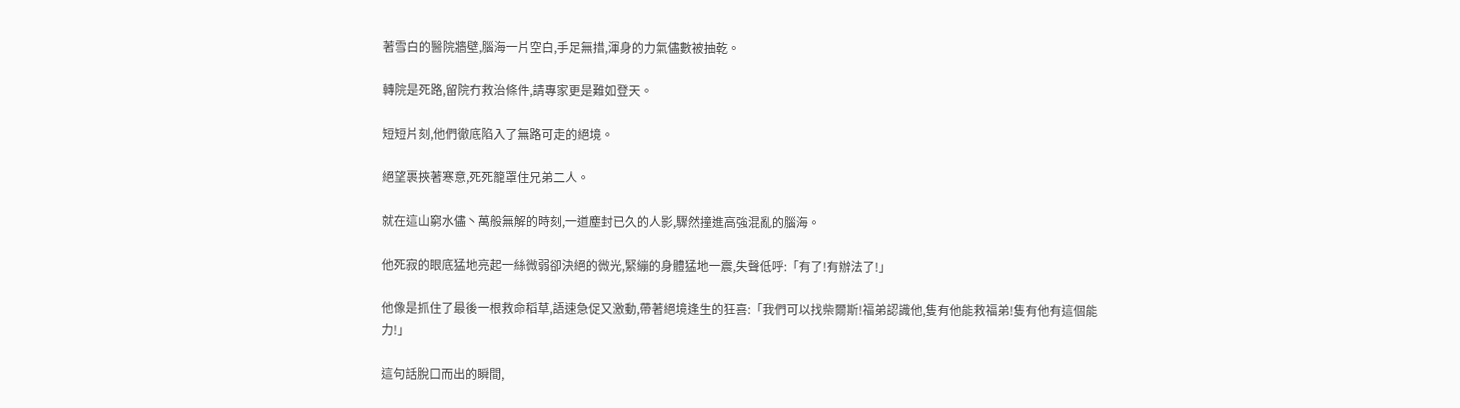著雪白的醫院牆壁,腦海一片空白,手足無措,渾身的力氣儘數被抽乾。

轉院是死路,留院冇救治條件,請專家更是難如登天。

短短片刻,他們徹底陷入了無路可走的絕境。

絕望裹挾著寒意,死死籠罩住兄弟二人。

就在這山窮水儘丶萬般無解的時刻,一道塵封已久的人影,驟然撞進高強混亂的腦海。

他死寂的眼底猛地亮起一絲微弱卻決絕的微光,緊繃的身體猛地一震,失聲低呼:「有了!有辦法了!」

他像是抓住了最後一根救命稻草,語速急促又激動,帶著絕境逢生的狂喜:「我們可以找柴爾斯!福弟認識他,隻有他能救福弟!隻有他有這個能力!」

這句話脫口而出的瞬間,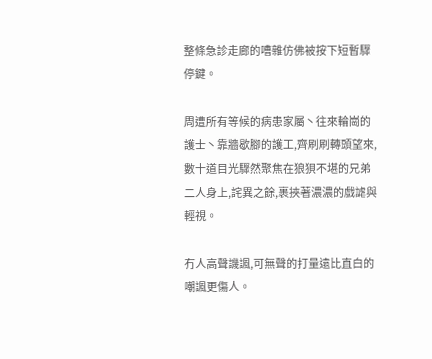整條急診走廊的嘈雜仿佛被按下短暫驟停鍵。

周遭所有等候的病患家屬丶往來輪崗的護士丶靠牆歇腳的護工,齊刷刷轉頭望來,數十道目光驟然聚焦在狼狽不堪的兄弟二人身上,詫異之餘,裹挾著濃濃的戲謔與輕視。

冇人高聲譏諷,可無聲的打量遠比直白的嘲諷更傷人。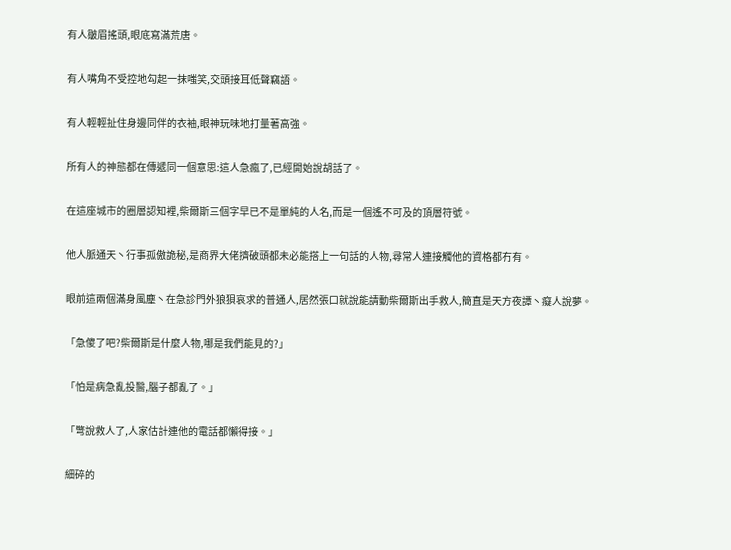有人皺眉搖頭,眼底寫滿荒唐。

有人嘴角不受控地勾起一抹嗤笑,交頭接耳低聲竊語。

有人輕輕扯住身邊同伴的衣袖,眼神玩味地打量著高強。

所有人的神態都在傳遞同一個意思:這人急瘋了,已經開始說胡話了。

在這座城市的圈層認知裡,柴爾斯三個字早已不是單純的人名,而是一個遙不可及的頂層符號。

他人脈通天丶行事孤傲詭秘,是商界大佬擠破頭都未必能搭上一句話的人物,尋常人連接觸他的資格都冇有。

眼前這兩個滿身風塵丶在急診門外狼狽哀求的普通人,居然張口就說能請動柴爾斯出手救人,簡直是天方夜譚丶癡人說夢。

「急傻了吧?柴爾斯是什麼人物,哪是我們能見的?」

「怕是病急亂投醫,腦子都亂了。」

「彆說救人了,人家估計連他的電話都懶得接。」

細碎的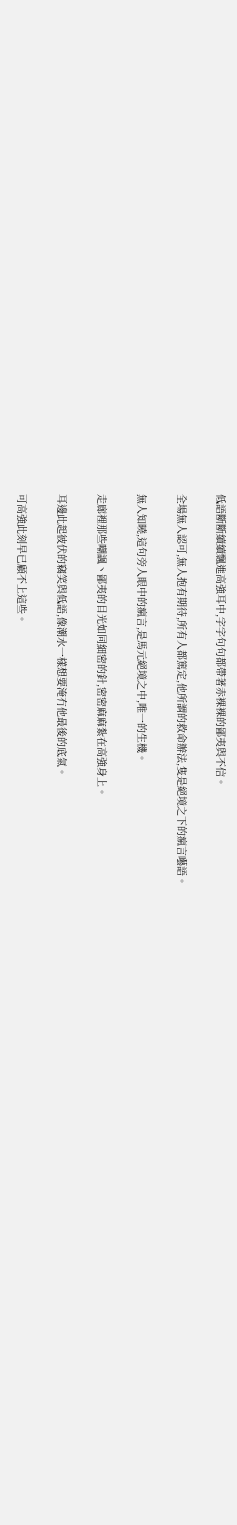低語斷斷續續飄進高強耳中,字字句句都帶著赤裸裸的鄙夷與不信。

全場無人認可,無人抱有期待,所有人都篤定,他所謂的救命辦法,隻是絕境之下的瘋言囈語。

無人知曉,這句旁人眼中的瘋言,是馬元絕境之中,唯一的生機。

走廊裡那些嘲諷丶鄙夷的目光如同細密的針,密密麻麻紮在高強身上。

耳邊此起彼伏的竊笑與低語,像潮水一樣想要淹冇他最後的底氣。

可高強此刻早已顧不上這些。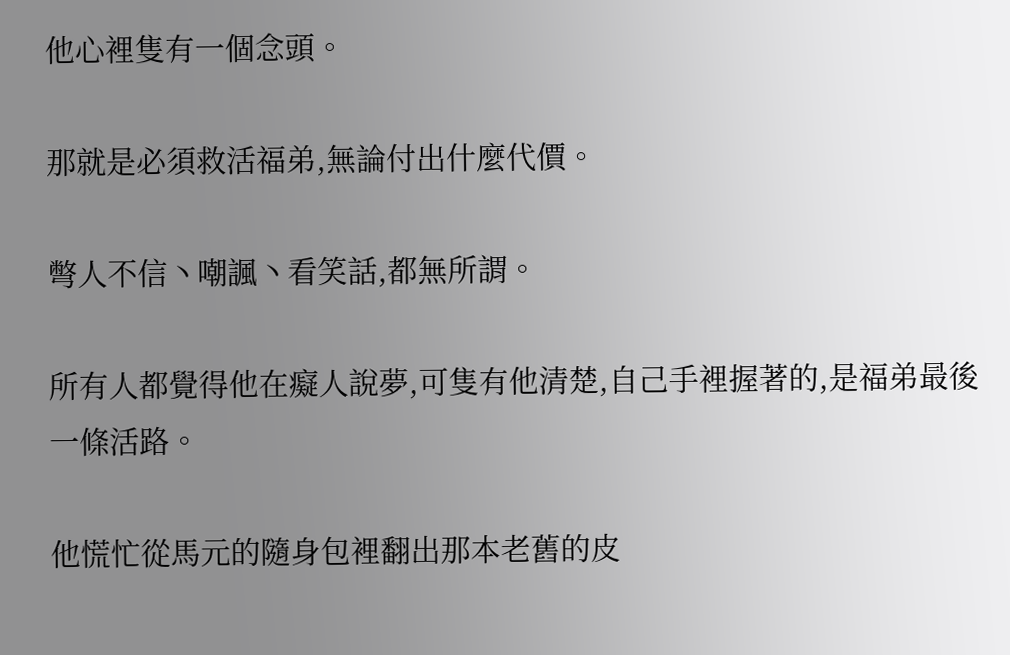他心裡隻有一個念頭。

那就是必須救活福弟,無論付出什麼代價。

彆人不信丶嘲諷丶看笑話,都無所謂。

所有人都覺得他在癡人說夢,可隻有他清楚,自己手裡握著的,是福弟最後一條活路。

他慌忙從馬元的隨身包裡翻出那本老舊的皮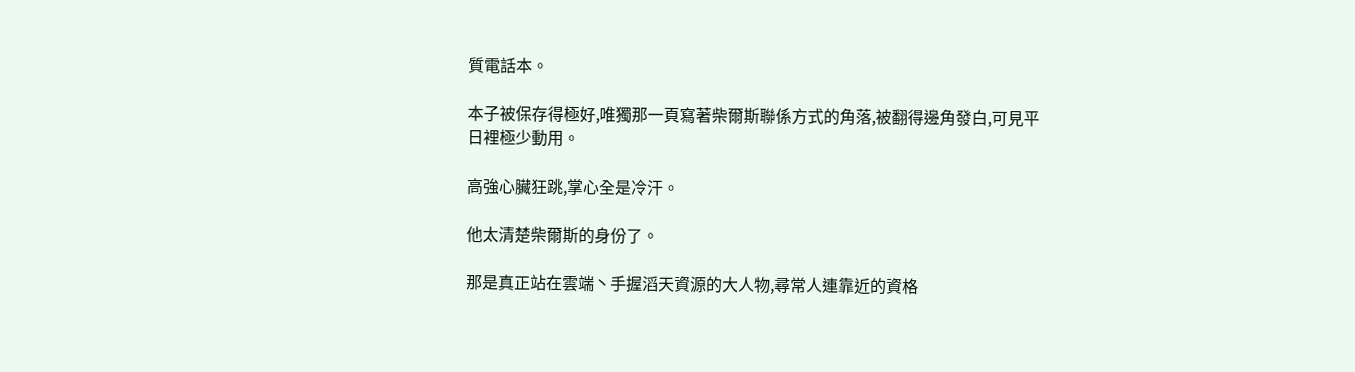質電話本。

本子被保存得極好,唯獨那一頁寫著柴爾斯聯係方式的角落,被翻得邊角發白,可見平日裡極少動用。

高強心臟狂跳,掌心全是冷汗。

他太清楚柴爾斯的身份了。

那是真正站在雲端丶手握滔天資源的大人物,尋常人連靠近的資格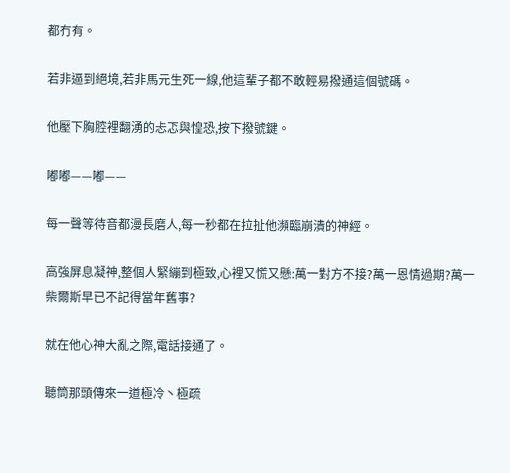都冇有。

若非逼到絕境,若非馬元生死一線,他這輩子都不敢輕易撥通這個號碼。

他壓下胸腔裡翻湧的忐忑與惶恐,按下撥號鍵。

嘟嘟——嘟——

每一聲等待音都漫長磨人,每一秒都在拉扯他瀕臨崩潰的神經。

高強屏息凝神,整個人緊繃到極致,心裡又慌又懸:萬一對方不接?萬一恩情過期?萬一柴爾斯早已不記得當年舊事?

就在他心神大亂之際,電話接通了。

聽筒那頭傳來一道極冷丶極疏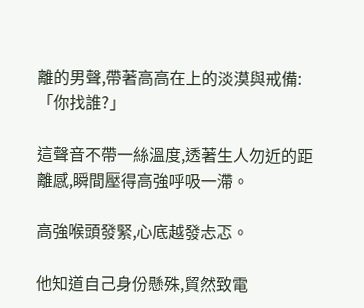離的男聲,帶著高高在上的淡漠與戒備:「你找誰?」

這聲音不帶一絲溫度,透著生人勿近的距離感,瞬間壓得高強呼吸一滯。

高強喉頭發緊,心底越發忐忑。

他知道自己身份懸殊,貿然致電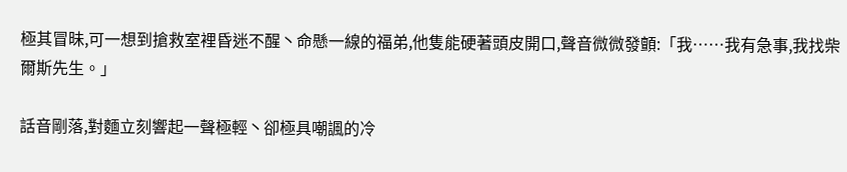極其冒昧,可一想到搶救室裡昏迷不醒丶命懸一線的福弟,他隻能硬著頭皮開口,聲音微微發顫:「我……我有急事,我找柴爾斯先生。」

話音剛落,對麵立刻響起一聲極輕丶卻極具嘲諷的冷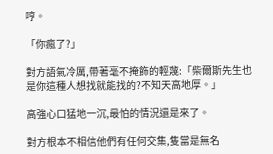哼。

「你瘋了?」

對方語氣冷厲,帶著毫不掩飾的輕蔑:「柴爾斯先生也是你這種人想找就能找的?不知天高地厚。」

高強心口猛地一沉,最怕的情況還是來了。

對方根本不相信他們有任何交集,隻當是無名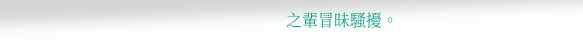之輩冒昧騷擾。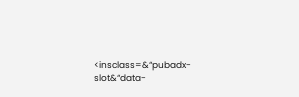<insclass=&“pubadx-slot&“data-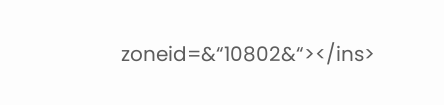zoneid=&“10802&“></ins>